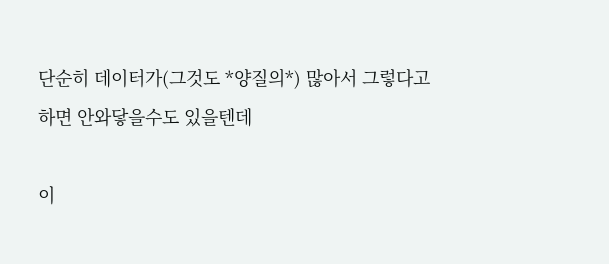단순히 데이터가(그것도 *양질의*) 많아서 그렇다고 하면 안와닿을수도 있을텐데

이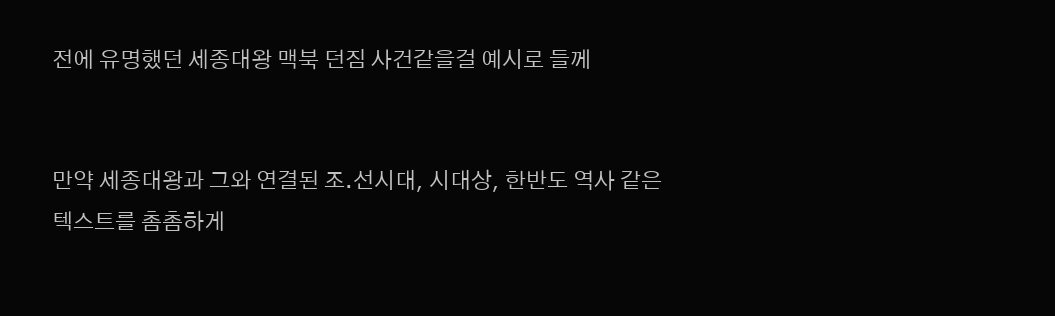전에 유명했던 세종대왕 맥북 던짐 사건같을걸 예시로 들께


만약 세종대왕과 그와 연결된 조.선시대, 시대상, 한반도 역사 같은 텍스트를 촘촘하게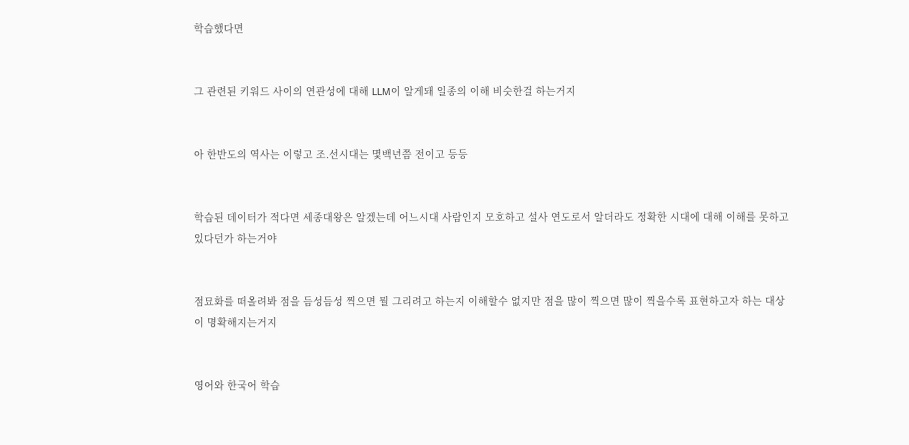학습했다면


그 관련된 키워드 사이의 연관성에 대해 LLM이 알게돼 일종의 이해 비슷한걸 하는거지


아 한반도의 역사는 이렇고 조.선시대는 몇백년쯤 전이고 등등


학습된 데이터가 적다면 세종대왕은 알겠는데 어느시대 사람인지 모호하고 설사 연도로서 알더라도 정확한 시대에 대해 이해를 못하고 있다던가 하는거야


점묘화를 떠올려봐 점을 듬성듬성 찍으면 뭘 그리려고 하는지 이해할수 없지만 점을 많이 찍으면 많이 찍을수록 표현하고자 하는 대상이 명확해지는거지


영어와 한국어 학습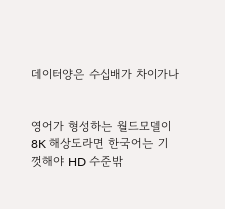데이터양은 수십배가 차이가나


영어가 형성하는 월드모델이 8K 해상도라면 한국어는 기껏해야 HD 수준밖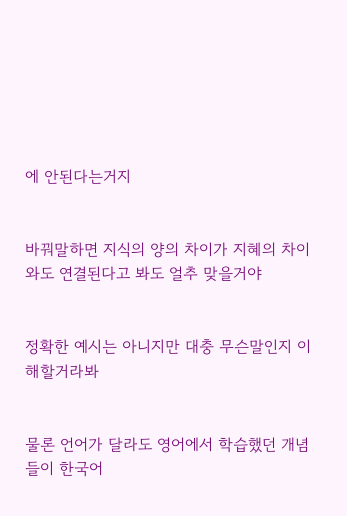에 안된다는거지


바꿔말하면 지식의 양의 차이가 지혜의 차이와도 연결된다고 봐도 얼추 맞을거야


정확한 예시는 아니지만 대충 무슨말인지 이해할거라봐


물론 언어가 달라도 영어에서 학습했던 개념들이 한국어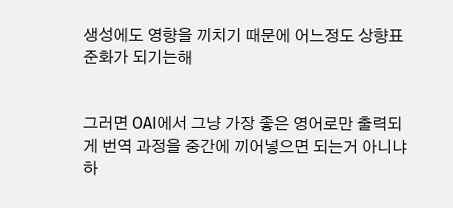생성에도 영향을 끼치기 때문에 어느정도 상향표준화가 되기는해


그러면 OAI에서 그냥 가장 좋은 영어로만 출력되게 번역 과정을 중간에 끼어넣으면 되는거 아니냐하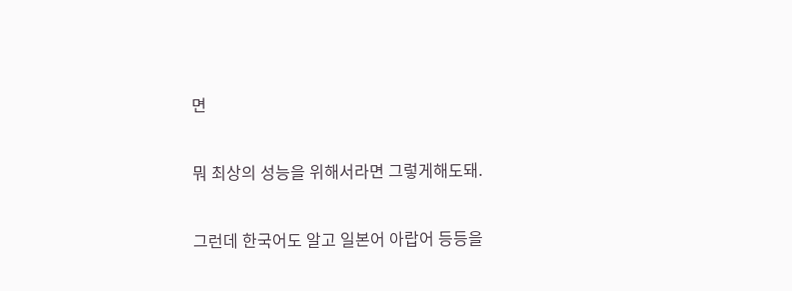면


뭐 최상의 성능을 위해서라면 그렇게해도돼.


그런데 한국어도 알고 일본어 아랍어 등등을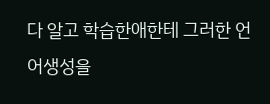다 알고 학습한애한테 그러한 언어생성을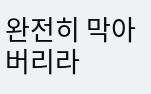완전히 막아버리라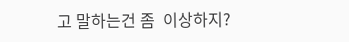고 말하는건 좀  이상하지?